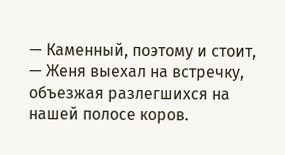— Каменный, поэтому и стоит, — Женя выехал на встречку, объезжая разлегшихся на нашей полосе коров.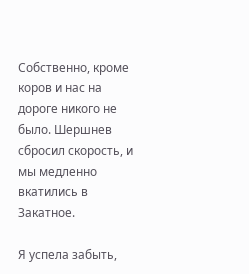Собственно, кроме коров и нас на дороге никого не было. Шершнев сбросил скорость, и мы медленно вкатились в Закатное.

Я успела забыть,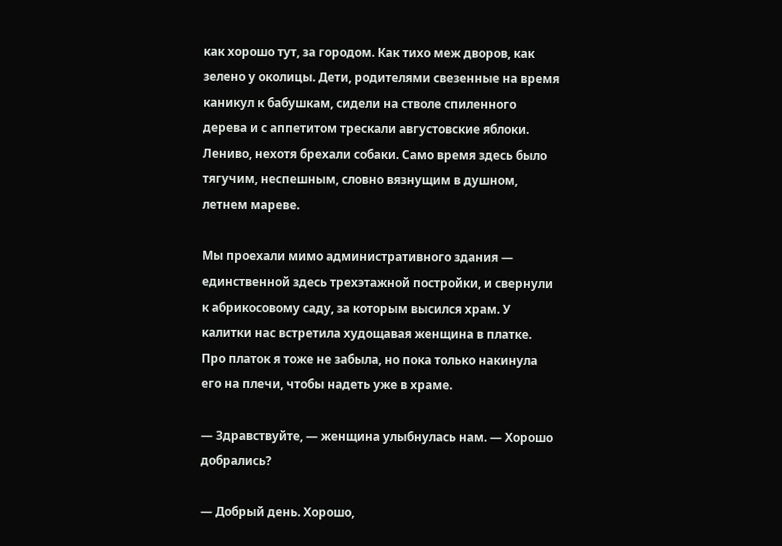как хорошо тут, за городом. Как тихо меж дворов, как зелено у околицы. Дети, родителями свезенные на время каникул к бабушкам, сидели на стволе спиленного дерева и с аппетитом трескали августовские яблоки. Лениво, нехотя брехали собаки. Само время здесь было тягучим, неспешным, словно вязнущим в душном, летнем мареве.

Мы проехали мимо административного здания — единственной здесь трехэтажной постройки, и свернули к абрикосовому саду, за которым высился храм. У калитки нас встретила худощавая женщина в платке. Про платок я тоже не забыла, но пока только накинула его на плечи, чтобы надеть уже в храме.

— Здравствуйте, — женщина улыбнулась нам. — Хорошо добрались?

— Добрый день. Хорошо,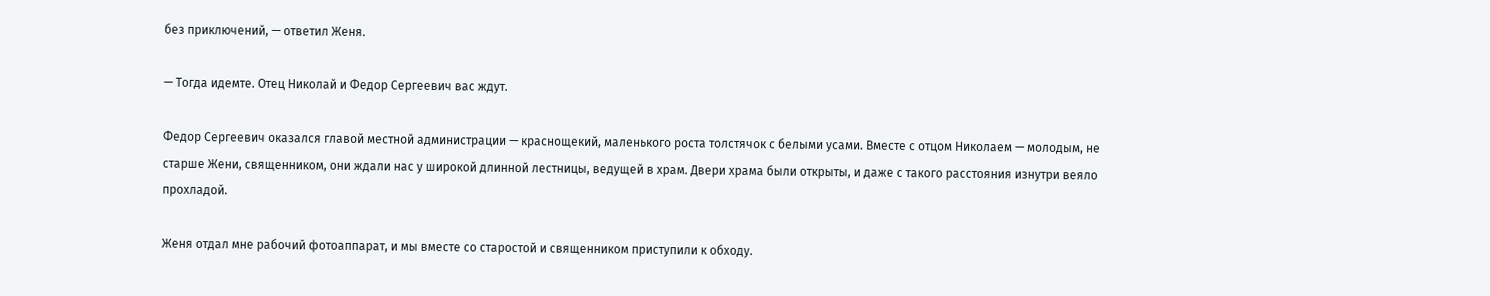без приключений, — ответил Женя.

— Тогда идемте. Отец Николай и Федор Сергеевич вас ждут.

Федор Сергеевич оказался главой местной администрации — краснощекий, маленького роста толстячок с белыми усами. Вместе с отцом Николаем — молодым, не старше Жени, священником, они ждали нас у широкой длинной лестницы, ведущей в храм. Двери храма были открыты, и даже с такого расстояния изнутри веяло прохладой.

Женя отдал мне рабочий фотоаппарат, и мы вместе со старостой и священником приступили к обходу.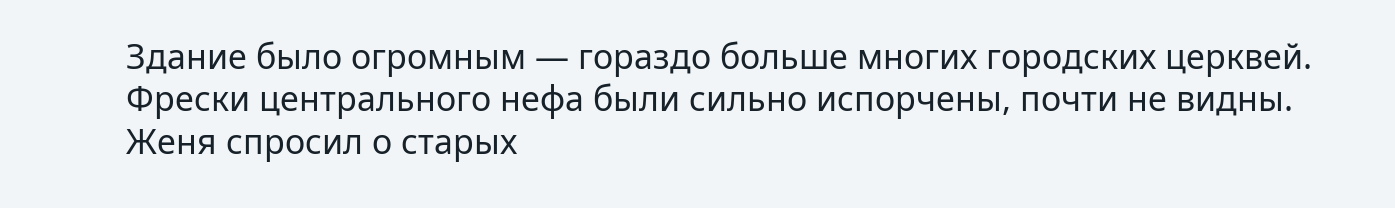Здание было огромным — гораздо больше многих городских церквей. Фрески центрального нефа были сильно испорчены, почти не видны. Женя спросил о старых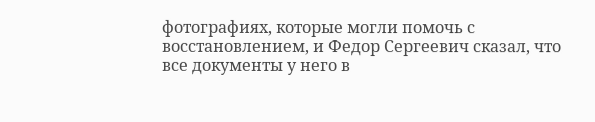фотографиях, которые могли помочь с восстановлением, и Федор Сергеевич сказал, что все документы у него в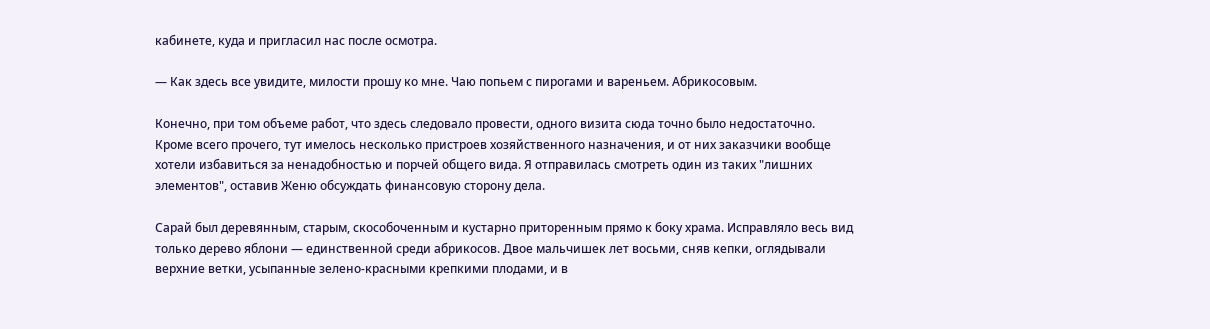кабинете, куда и пригласил нас после осмотра.

— Как здесь все увидите, милости прошу ко мне. Чаю попьем с пирогами и вареньем. Абрикосовым.

Конечно, при том объеме работ, что здесь следовало провести, одного визита сюда точно было недостаточно. Кроме всего прочего, тут имелось несколько пристроев хозяйственного назначения, и от них заказчики вообще хотели избавиться за ненадобностью и порчей общего вида. Я отправилась смотреть один из таких "лишних элементов", оставив Женю обсуждать финансовую сторону дела.

Сарай был деревянным, старым, скособоченным и кустарно приторенным прямо к боку храма. Исправляло весь вид только дерево яблони — единственной среди абрикосов. Двое мальчишек лет восьми, сняв кепки, оглядывали верхние ветки, усыпанные зелено-красными крепкими плодами, и в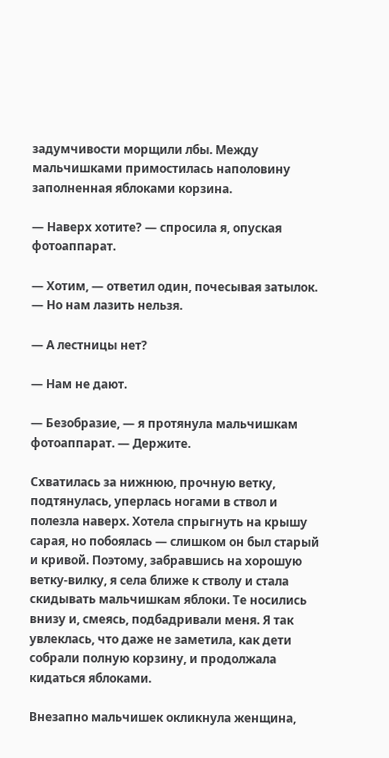задумчивости морщили лбы. Между мальчишками примостилась наполовину заполненная яблоками корзина.

— Наверх хотите? — спросила я, опуская фотоаппарат.

— Хотим, — ответил один, почесывая затылок. — Но нам лазить нельзя.

— А лестницы нет?

— Нам не дают.

— Безобразие, — я протянула мальчишкам фотоаппарат. — Держите.

Схватилась за нижнюю, прочную ветку, подтянулась, уперлась ногами в ствол и полезла наверх. Хотела спрыгнуть на крышу сарая, но побоялась — слишком он был старый и кривой. Поэтому, забравшись на хорошую ветку-вилку, я села ближе к стволу и стала скидывать мальчишкам яблоки. Те носились внизу и, смеясь, подбадривали меня. Я так увлеклась, что даже не заметила, как дети собрали полную корзину, и продолжала кидаться яблоками.

Внезапно мальчишек окликнула женщина,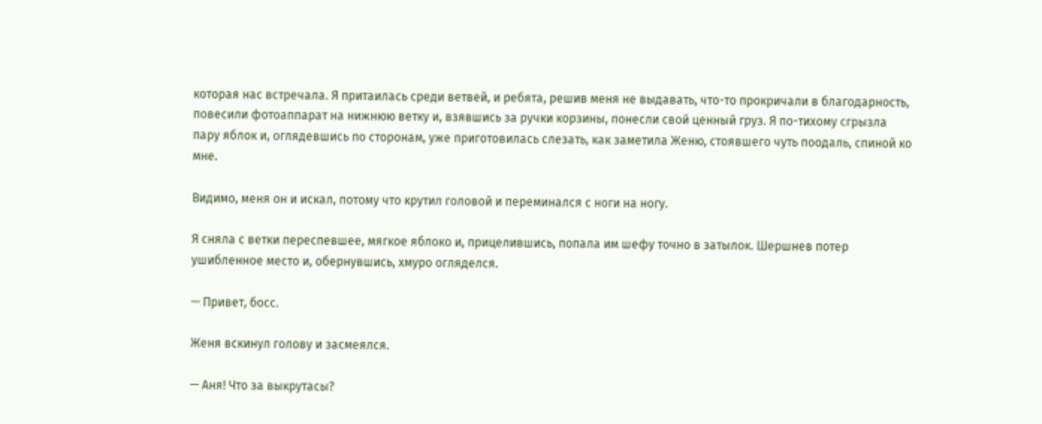которая нас встречала. Я притаилась среди ветвей, и ребята, решив меня не выдавать, что-то прокричали в благодарность, повесили фотоаппарат на нижнюю ветку и, взявшись за ручки корзины, понесли свой ценный груз. Я по-тихому сгрызла пару яблок и, оглядевшись по сторонам, уже приготовилась слезать, как заметила Женю, стоявшего чуть поодаль, спиной ко мне.

Видимо, меня он и искал, потому что крутил головой и переминался с ноги на ногу.

Я сняла с ветки переспевшее, мягкое яблоко и, прицелившись, попала им шефу точно в затылок. Шершнев потер ушибленное место и, обернувшись, хмуро огляделся.

— Привет, босс.

Женя вскинул голову и засмеялся.

— Аня! Что за выкрутасы?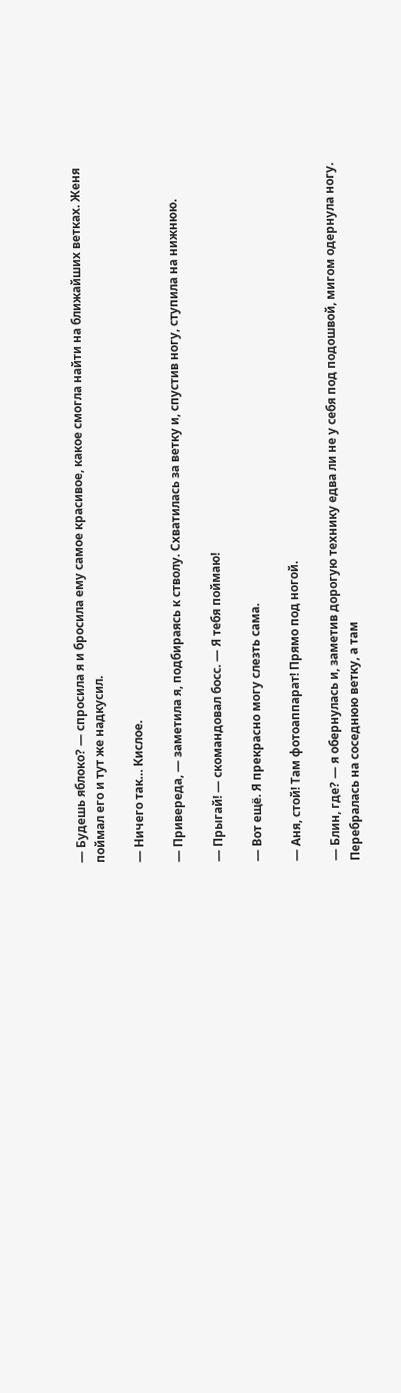— Будешь яблоко? — спросила я и бросила ему самое красивое, какое смогла найти на ближайших ветках. Женя поймал его и тут же надкусил.

— Ничего так… Кислое.

— Привереда, — заметила я, подбираясь к стволу. Схватилась за ветку и, спустив ногу, ступила на нижнюю.

— Прыгай! — скомандовал босс. — Я тебя поймаю!

— Вот ещё. Я прекрасно могу слезть сама.

— Аня, стой! Там фотоаппарат! Прямо под ногой.

— Блин, где? — я обернулась и, заметив дорогую технику едва ли не у себя под подошвой, мигом одернула ногу. Перебралась на соседнюю ветку, а там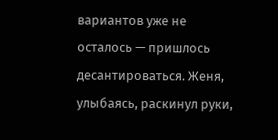вариантов уже не осталось — пришлось десантироваться. Женя, улыбаясь, раскинул руки,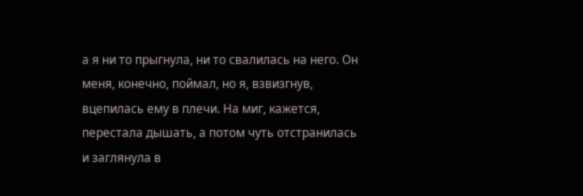а я ни то прыгнула, ни то свалилась на него. Он меня, конечно, поймал, но я, взвизгнув, вцепилась ему в плечи. На миг, кажется, перестала дышать, а потом чуть отстранилась и заглянула в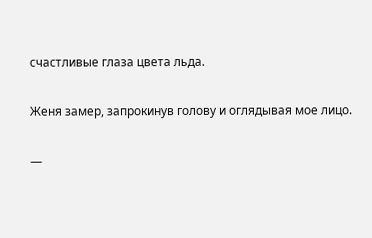счастливые глаза цвета льда.

Женя замер, запрокинув голову и оглядывая мое лицо.

—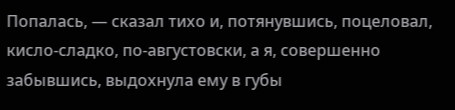Попалась, — сказал тихо и, потянувшись, поцеловал, кисло-сладко, по-августовски, а я, совершенно забывшись, выдохнула ему в губы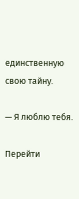единственную свою тайну.

— Я люблю тебя.

Перейти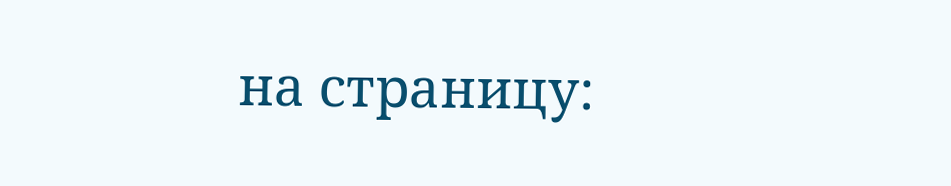на страницу: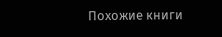Похожие книги